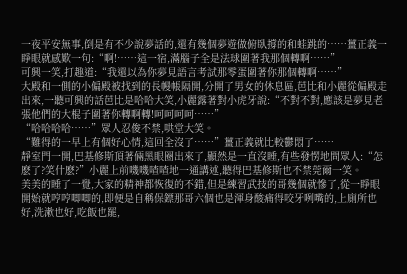一夜平安無事,倒是有不少說夢話的,還有幾個夢遊做俯臥撐的和蛙跳的……薑正義一睜眼就感歎一句:“啊!……這一宿,滿腦子全是法球圍著我那個轉啊……”
可興一笑,打趣道:“我還以為你夢見語言考試那零蛋圍著你那個轉啊……”
大殿和一側的小偏殿被找到的長幔帳隔開,分開了男女的休息區,芭比和小麗從偏殿走出來,一聽可興的話芭比是哈哈大笑,小麗露著對小虎牙說:“不對不對,應該是夢見老張他們的大棍子圍著你轉啊轉!呵呵呵呵……”
“哈哈哈哈……”眾人忍俊不禁,哄堂大笑。
“難得的一早上有個好心情,這回全沒了……”薑正義就比較鬱悶了……
靜室門一開,巴基修斯頂著倆黑眼圈出來了,顯然是一直沒睡,有些發愣地問眾人:“怎麽了?笑什麽?”小麗上前嘰嘰喳喳地一通講述,聽得巴基修斯也不禁莞爾一笑。
美美的睡了一覺,大家的精神都恢復的不錯,但是練習武技的哥幾個就慘了,從一睜眼開始就哼哼唧唧的,即便是自稱保鏢那哥六個也是渾身酸痛得咬牙咧嘴的,上廁所也好,洗漱也好,吃飯也罷,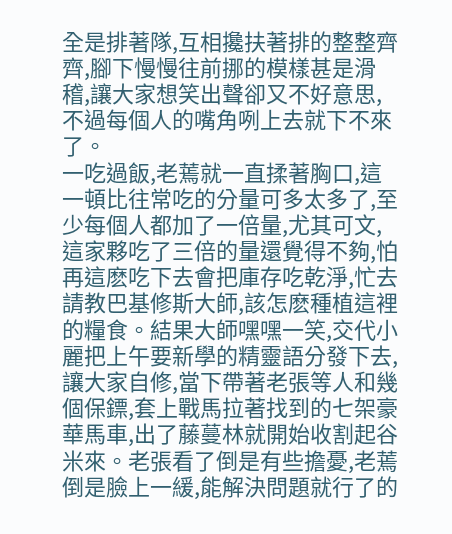全是排著隊,互相攙扶著排的整整齊齊,腳下慢慢往前挪的模樣甚是滑稽,讓大家想笑出聲卻又不好意思,不過每個人的嘴角咧上去就下不來了。
一吃過飯,老蔫就一直揉著胸口,這一頓比往常吃的分量可多太多了,至少每個人都加了一倍量,尤其可文,這家夥吃了三倍的量還覺得不夠,怕再這麽吃下去會把庫存吃乾淨,忙去請教巴基修斯大師,該怎麽種植這裡的糧食。結果大師嘿嘿一笑,交代小麗把上午要新學的精靈語分發下去,讓大家自修,當下帶著老張等人和幾個保鏢,套上戰馬拉著找到的七架豪華馬車,出了藤蔓林就開始收割起谷米來。老張看了倒是有些擔憂,老蔫倒是臉上一緩,能解決問題就行了的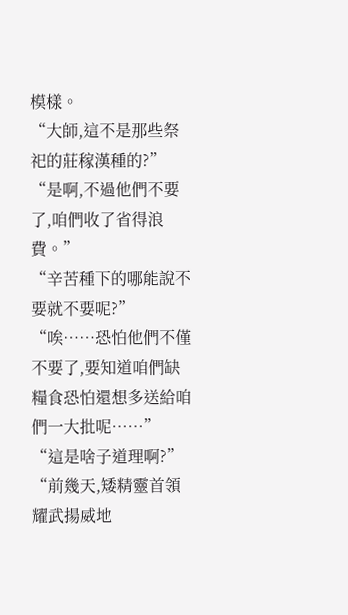模樣。
“大師,這不是那些祭祀的莊稼漢種的?”
“是啊,不過他們不要了,咱們收了省得浪費。”
“辛苦種下的哪能說不要就不要呢?”
“唉……恐怕他們不僅不要了,要知道咱們缺糧食恐怕還想多送給咱們一大批呢……”
“這是啥子道理啊?”
“前幾天,矮精靈首領耀武揚威地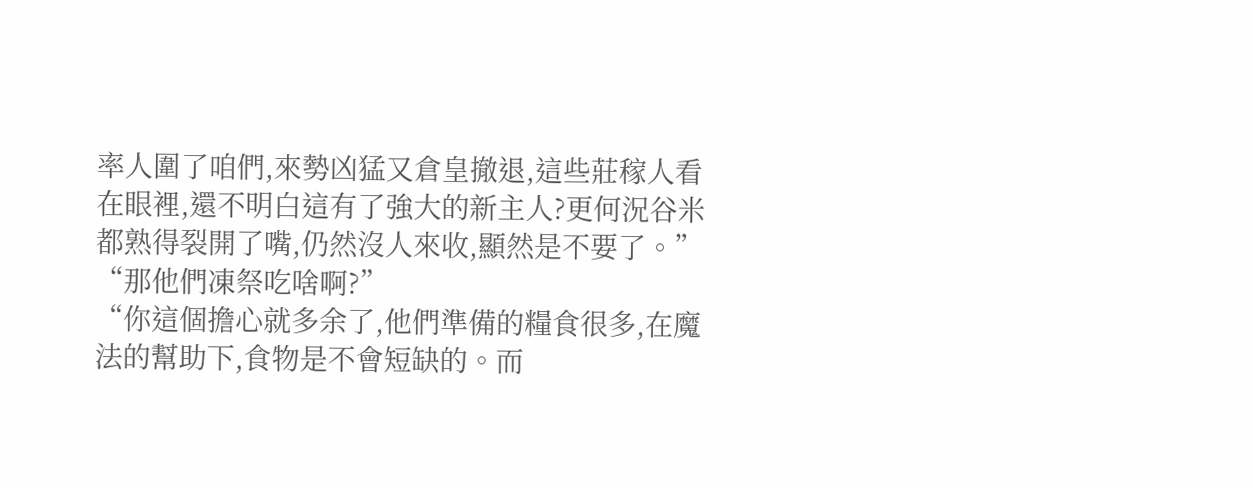率人圍了咱們,來勢凶猛又倉皇撤退,這些莊稼人看在眼裡,還不明白這有了強大的新主人?更何況谷米都熟得裂開了嘴,仍然沒人來收,顯然是不要了。”
“那他們凍祭吃啥啊?”
“你這個擔心就多余了,他們準備的糧食很多,在魔法的幫助下,食物是不會短缺的。而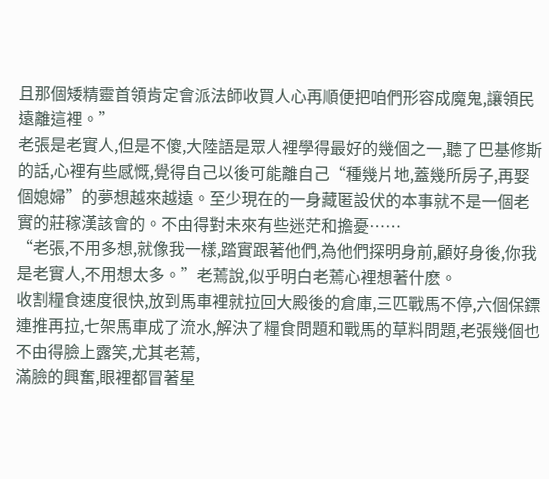且那個矮精靈首領肯定會派法師收買人心再順便把咱們形容成魔鬼,讓領民遠離這裡。”
老張是老實人,但是不傻,大陸語是眾人裡學得最好的幾個之一,聽了巴基修斯的話,心裡有些感慨,覺得自己以後可能離自己“種幾片地,蓋幾所房子,再娶個媳婦”的夢想越來越遠。至少現在的一身藏匿設伏的本事就不是一個老實的莊稼漢該會的。不由得對未來有些迷茫和擔憂……
“老張,不用多想,就像我一樣,踏實跟著他們,為他們探明身前,顧好身後,你我是老實人,不用想太多。”老蔫說,似乎明白老蔫心裡想著什麽。
收割糧食速度很快,放到馬車裡就拉回大殿後的倉庫,三匹戰馬不停,六個保鏢連推再拉,七架馬車成了流水,解決了糧食問題和戰馬的草料問題,老張幾個也不由得臉上露笑,尤其老蔫,
滿臉的興奮,眼裡都冒著星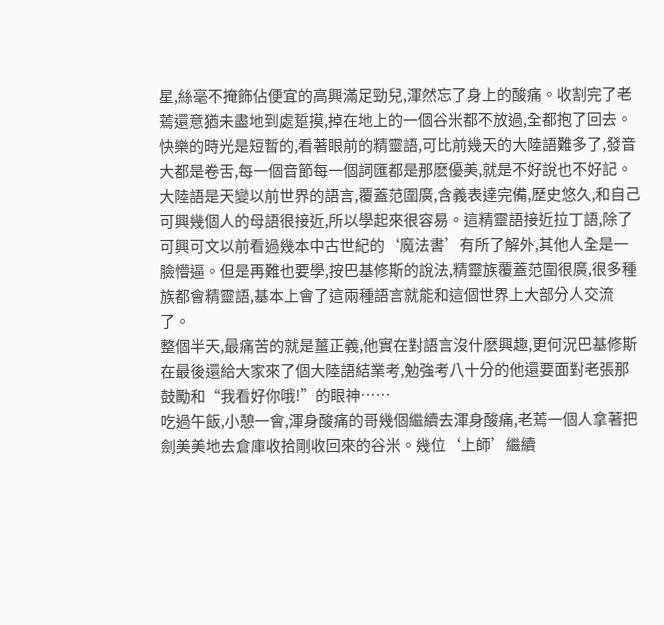星,絲毫不掩飾佔便宜的高興滿足勁兒,渾然忘了身上的酸痛。收割完了老蔫還意猶未盡地到處踅摸,掉在地上的一個谷米都不放過,全都抱了回去。快樂的時光是短暫的,看著眼前的精靈語,可比前幾天的大陸語難多了,發音大都是卷舌,每一個音節每一個詞匯都是那麽優美,就是不好說也不好記。大陸語是天變以前世界的語言,覆蓋范圍廣,含義表達完備,歷史悠久,和自己可興幾個人的母語很接近,所以學起來很容易。這精靈語接近拉丁語,除了可興可文以前看過幾本中古世紀的‘魔法書’有所了解外,其他人全是一臉懵逼。但是再難也要學,按巴基修斯的說法,精靈族覆蓋范圍很廣,很多種族都會精靈語,基本上會了這兩種語言就能和這個世界上大部分人交流了。
整個半天,最痛苦的就是薑正義,他實在對語言沒什麽興趣,更何況巴基修斯在最後還給大家來了個大陸語結業考,勉強考八十分的他還要面對老張那鼓勵和“我看好你哦!”的眼神……
吃過午飯,小憩一會,渾身酸痛的哥幾個繼續去渾身酸痛,老蔫一個人拿著把劍美美地去倉庫收拾剛收回來的谷米。幾位‘上師’繼續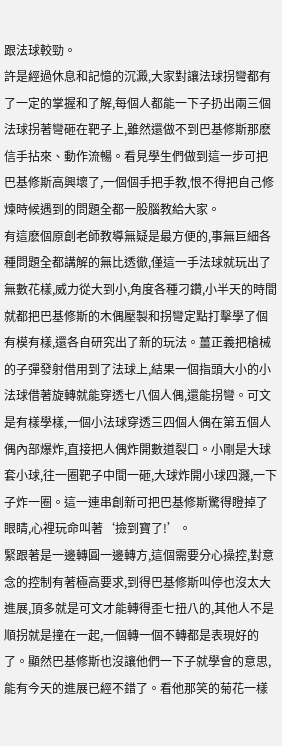跟法球較勁。
許是經過休息和記憶的沉澱,大家對讓法球拐彎都有了一定的掌握和了解,每個人都能一下子扔出兩三個法球拐著彎砸在靶子上,雖然還做不到巴基修斯那麽信手拈來、動作流暢。看見學生們做到這一步可把巴基修斯高興壞了,一個個手把手教,恨不得把自己修煉時候遇到的問題全都一股腦教給大家。
有這麽個原創老師教導無疑是最方便的,事無巨細各種問題全都講解的無比透徹,僅這一手法球就玩出了無數花樣,威力從大到小,角度各種刁鑽,小半天的時間就都把巴基修斯的木偶壓製和拐彎定點打擊學了個有模有樣,還各自研究出了新的玩法。薑正義把槍械的子彈發射借用到了法球上,結果一個指頭大小的小法球借著旋轉就能穿透七八個人偶,還能拐彎。可文是有樣學樣,一個小法球穿透三四個人偶在第五個人偶內部爆炸,直接把人偶炸開數道裂口。小剛是大球套小球,往一圈靶子中間一砸,大球炸開小球四濺,一下子炸一圈。這一連串創新可把巴基修斯驚得瞪掉了眼睛,心裡玩命叫著‘撿到寶了!’。
緊跟著是一邊轉圓一邊轉方,這個需要分心操控,對意念的控制有著極高要求,到得巴基修斯叫停也沒太大進展,頂多就是可文才能轉得歪七扭八的,其他人不是順拐就是撞在一起,一個轉一個不轉都是表現好的了。顯然巴基修斯也沒讓他們一下子就學會的意思,能有今天的進展已經不錯了。看他那笑的菊花一樣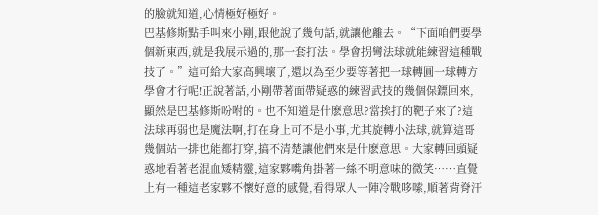的臉就知道,心情極好極好。
巴基修斯點手叫來小剛,跟他說了幾句話,就讓他離去。“下面咱們要學個新東西,就是我展示過的,那一套打法。學會拐彎法球就能練習這種戰技了。”這可給大家高興壞了,還以為至少要等著把一球轉圓一球轉方學會才行呢!正說著話,小剛帶著面帶疑惑的練習武技的幾個保鏢回來,顯然是巴基修斯吩咐的。也不知道是什麽意思?當挨打的靶子來了?這法球再弱也是魔法啊,打在身上可不是小事,尤其旋轉小法球,就算這哥幾個站一排也能都打穿,搞不清楚讓他們來是什麽意思。大家轉回頭疑惑地看著老混血矮精靈,這家夥嘴角掛著一絲不明意味的微笑……直覺上有一種這老家夥不懷好意的感覺,看得眾人一陣冷戰哆嗦,順著背脊汗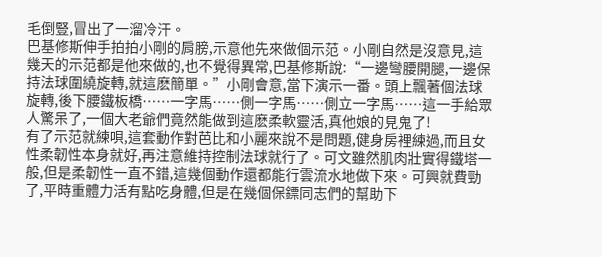毛倒豎,冒出了一溜冷汗。
巴基修斯伸手拍拍小剛的肩膀,示意他先來做個示范。小剛自然是沒意見,這幾天的示范都是他來做的,也不覺得異常,巴基修斯說:“一邊彎腰開腿,一邊保持法球圍繞旋轉,就這麽簡單。”小剛會意,當下演示一番。頭上飄著個法球旋轉,後下腰鐵板橋……一字馬……側一字馬……側立一字馬……這一手給眾人驚呆了,一個大老爺們竟然能做到這麽柔軟靈活,真他娘的見鬼了!
有了示范就練唄,這套動作對芭比和小麗來說不是問題,健身房裡練過,而且女性柔韌性本身就好,再注意維持控制法球就行了。可文雖然肌肉壯實得鐵塔一般,但是柔韌性一直不錯,這幾個動作還都能行雲流水地做下來。可興就費勁了,平時重體力活有點吃身體,但是在幾個保鏢同志們的幫助下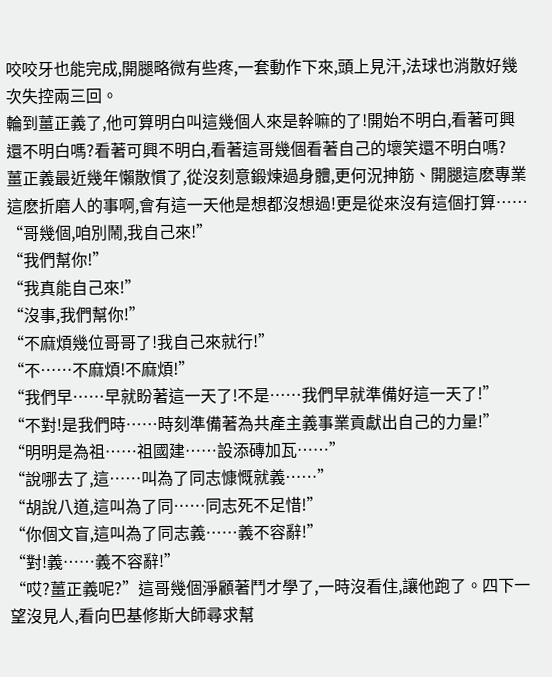咬咬牙也能完成,開腿略微有些疼,一套動作下來,頭上見汗,法球也消散好幾次失控兩三回。
輪到薑正義了,他可算明白叫這幾個人來是幹嘛的了!開始不明白,看著可興還不明白嗎?看著可興不明白,看著這哥幾個看著自己的壞笑還不明白嗎?
薑正義最近幾年懶散慣了,從沒刻意鍛煉過身體,更何況抻筋、開腿這麽專業這麽折磨人的事啊,會有這一天他是想都沒想過!更是從來沒有這個打算……
“哥幾個,咱別鬧,我自己來!”
“我們幫你!”
“我真能自己來!”
“沒事,我們幫你!”
“不麻煩幾位哥哥了!我自己來就行!”
“不……不麻煩!不麻煩!”
“我們早……早就盼著這一天了!不是……我們早就準備好這一天了!”
“不對!是我們時……時刻準備著為共產主義事業貢獻出自己的力量!”
“明明是為祖……祖國建……設添磚加瓦……”
“說哪去了,這……叫為了同志慷慨就義……”
“胡說八道,這叫為了同……同志死不足惜!”
“你個文盲,這叫為了同志義……義不容辭!”
“對!義……義不容辭!”
“哎?薑正義呢?”這哥幾個淨顧著鬥才學了,一時沒看住,讓他跑了。四下一望沒見人,看向巴基修斯大師尋求幫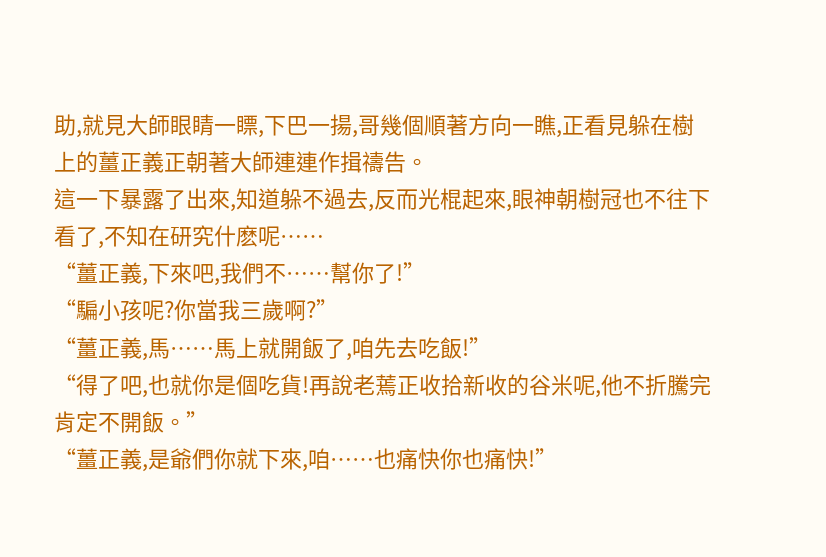助,就見大師眼睛一瞟,下巴一揚,哥幾個順著方向一瞧,正看見躲在樹上的薑正義正朝著大師連連作揖禱告。
這一下暴露了出來,知道躲不過去,反而光棍起來,眼神朝樹冠也不往下看了,不知在研究什麽呢……
“薑正義,下來吧,我們不……幫你了!”
“騙小孩呢?你當我三歲啊?”
“薑正義,馬……馬上就開飯了,咱先去吃飯!”
“得了吧,也就你是個吃貨!再說老蔫正收拾新收的谷米呢,他不折騰完肯定不開飯。”
“薑正義,是爺們你就下來,咱……也痛快你也痛快!”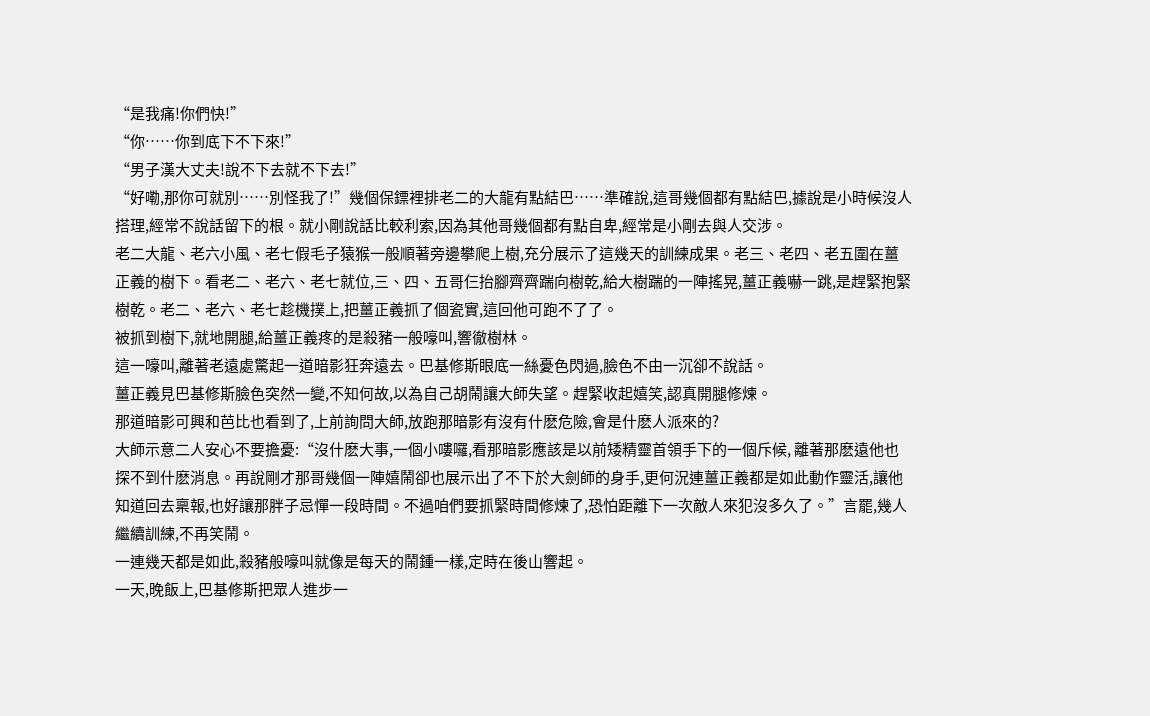“是我痛!你們快!”
“你……你到底下不下來!”
“男子漢大丈夫!說不下去就不下去!”
“好嘞,那你可就別……別怪我了!”幾個保鏢裡排老二的大龍有點結巴……準確說,這哥幾個都有點結巴,據說是小時候沒人搭理,經常不說話留下的根。就小剛說話比較利索,因為其他哥幾個都有點自卑,經常是小剛去與人交涉。
老二大龍、老六小風、老七假毛子猿猴一般順著旁邊攀爬上樹,充分展示了這幾天的訓練成果。老三、老四、老五圍在薑正義的樹下。看老二、老六、老七就位,三、四、五哥仨抬腳齊齊踹向樹乾,給大樹踹的一陣搖晃,薑正義嚇一跳,是趕緊抱緊樹乾。老二、老六、老七趁機撲上,把薑正義抓了個瓷實,這回他可跑不了了。
被抓到樹下,就地開腿,給薑正義疼的是殺豬一般嚎叫,響徹樹林。
這一嚎叫,離著老遠處驚起一道暗影狂奔遠去。巴基修斯眼底一絲憂色閃過,臉色不由一沉卻不說話。
薑正義見巴基修斯臉色突然一變,不知何故,以為自己胡鬧讓大師失望。趕緊收起嬉笑,認真開腿修煉。
那道暗影可興和芭比也看到了,上前詢問大師,放跑那暗影有沒有什麽危險,會是什麽人派來的?
大師示意二人安心不要擔憂:“沒什麽大事,一個小嘍囉,看那暗影應該是以前矮精靈首領手下的一個斥候, 離著那麽遠他也探不到什麽消息。再說剛才那哥幾個一陣嬉鬧卻也展示出了不下於大劍師的身手,更何況連薑正義都是如此動作靈活,讓他知道回去稟報,也好讓那胖子忌憚一段時間。不過咱們要抓緊時間修煉了,恐怕距離下一次敵人來犯沒多久了。”言罷,幾人繼續訓練,不再笑鬧。
一連幾天都是如此,殺豬般嚎叫就像是每天的鬧鍾一樣,定時在後山響起。
一天,晚飯上,巴基修斯把眾人進步一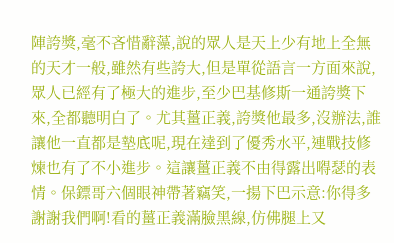陣誇獎,毫不吝惜辭藻,說的眾人是天上少有地上全無的天才一般,雖然有些誇大,但是單從語言一方面來說,眾人已經有了極大的進步,至少巴基修斯一通誇獎下來,全都聽明白了。尤其薑正義,誇獎他最多,沒辦法,誰讓他一直都是墊底呢,現在達到了優秀水平,連戰技修煉也有了不小進步。這讓薑正義不由得露出嘚瑟的表情。保鏢哥六個眼神帶著竊笑,一揚下巴示意:你得多謝謝我們啊!看的薑正義滿臉黑線,仿佛腿上又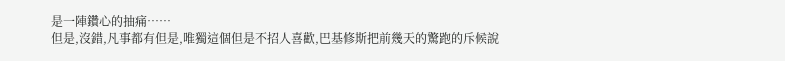是一陣鑽心的抽痛……
但是,沒錯,凡事都有但是,唯獨這個但是不招人喜歡,巴基修斯把前幾天的驚跑的斥候說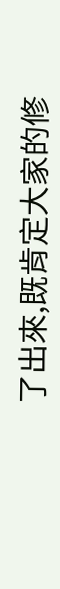了出來,既肯定大家的修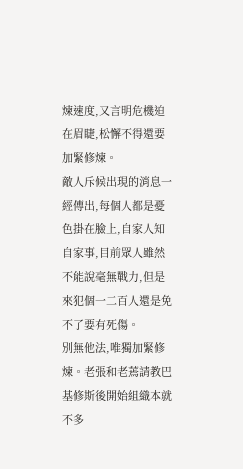煉速度,又言明危機迫在眉睫,松懈不得還要加緊修煉。
敵人斥候出現的消息一經傳出,每個人都是憂色掛在臉上,自家人知自家事,目前眾人雖然不能說毫無戰力,但是來犯個一二百人還是免不了要有死傷。
別無他法,唯獨加緊修煉。老張和老蔫請教巴基修斯後開始組織本就不多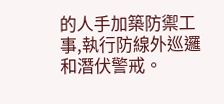的人手加築防禦工事,執行防線外巡邏和潛伏警戒。